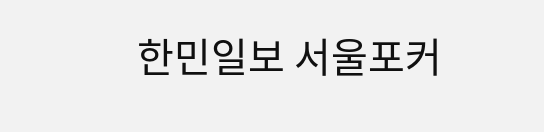한민일보 서울포커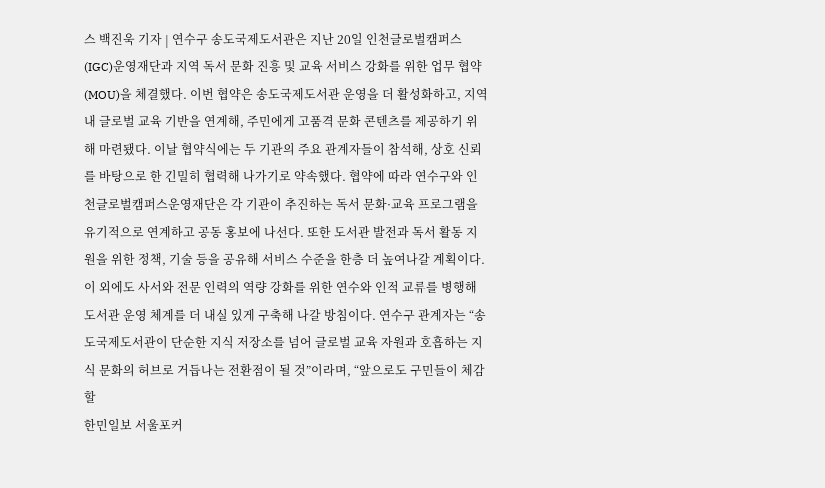스 백진욱 기자 | 연수구 송도국제도서관은 지난 20일 인천글로벌캠퍼스(IGC)운영재단과 지역 독서 문화 진흥 및 교육 서비스 강화를 위한 업무 협약(MOU)을 체결했다. 이번 협약은 송도국제도서관 운영을 더 활성화하고, 지역 내 글로벌 교육 기반을 연계해, 주민에게 고품격 문화 콘텐츠를 제공하기 위해 마련됐다. 이날 협약식에는 두 기관의 주요 관계자들이 참석해, 상호 신뢰를 바탕으로 한 긴밀히 협력해 나가기로 약속했다. 협약에 따라 연수구와 인천글로벌캠퍼스운영재단은 각 기관이 추진하는 독서 문화·교육 프로그램을 유기적으로 연계하고 공동 홍보에 나선다. 또한 도서관 발전과 독서 활동 지원을 위한 정책, 기술 등을 공유해 서비스 수준을 한층 더 높여나갈 계획이다. 이 외에도 사서와 전문 인력의 역량 강화를 위한 연수와 인적 교류를 병행해 도서관 운영 체계를 더 내실 있게 구축해 나갈 방침이다. 연수구 관계자는 “송도국제도서관이 단순한 지식 저장소를 넘어 글로벌 교육 자원과 호흡하는 지식 문화의 허브로 거듭나는 전환점이 될 것”이라며, “앞으로도 구민들이 체감할
한민일보 서울포커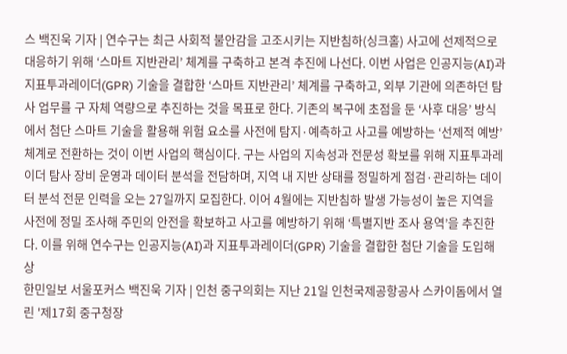스 백진욱 기자 | 연수구는 최근 사회적 불안감을 고조시키는 지반침하(싱크홀) 사고에 선제적으로 대응하기 위해 ‘스마트 지반관리’ 체계를 구축하고 본격 추진에 나선다. 이번 사업은 인공지능(AI)과 지표투과레이더(GPR) 기술을 결합한 ‘스마트 지반관리’ 체계를 구축하고, 외부 기관에 의존하던 탐사 업무를 구 자체 역량으로 추진하는 것을 목표로 한다. 기존의 복구에 초점을 둔 ‘사후 대응’ 방식에서 첨단 스마트 기술을 활용해 위험 요소를 사전에 탐지·예측하고 사고를 예방하는 ‘선제적 예방’ 체계로 전환하는 것이 이번 사업의 핵심이다. 구는 사업의 지속성과 전문성 확보를 위해 지표투과레이더 탐사 장비 운영과 데이터 분석을 전담하며, 지역 내 지반 상태를 정밀하게 점검·관리하는 데이터 분석 전문 인력을 오는 27일까지 모집한다. 이어 4월에는 지반침하 발생 가능성이 높은 지역을 사전에 정밀 조사해 주민의 안전을 확보하고 사고를 예방하기 위해 ‘특별지반 조사 용역’을 추진한다. 이를 위해 연수구는 인공지능(AI)과 지표투과레이더(GPR) 기술을 결합한 첨단 기술을 도입해 상
한민일보 서울포커스 백진욱 기자 | 인천 중구의회는 지난 21일 인천국제공항공사 스카이돔에서 열린 '제17회 중구청장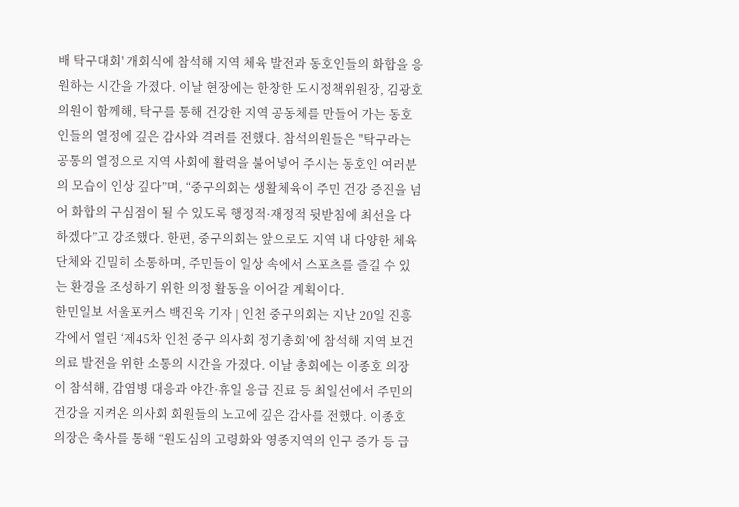배 탁구대회' 개회식에 참석해 지역 체육 발전과 동호인들의 화합을 응원하는 시간을 가졌다. 이날 현장에는 한창한 도시정책위원장, 김광호 의원이 함께해, 탁구를 통해 건강한 지역 공동체를 만들어 가는 동호인들의 열정에 깊은 감사와 격려를 전했다. 참석의원들은 "탁구라는 공통의 열정으로 지역 사회에 활력을 불어넣어 주시는 동호인 여러분의 모습이 인상 깊다”며, “중구의회는 생활체육이 주민 건강 증진을 넘어 화합의 구심점이 될 수 있도록 행정적·재정적 뒷받침에 최선을 다하겠다”고 강조했다. 한편, 중구의회는 앞으로도 지역 내 다양한 체육단체와 긴밀히 소통하며, 주민들이 일상 속에서 스포츠를 즐길 수 있는 환경을 조성하기 위한 의정 활동을 이어갈 계획이다.
한민일보 서울포커스 백진욱 기자 | 인천 중구의회는 지난 20일 진흥각에서 열린 ‘제45차 인천 중구 의사회 정기총회’에 참석해 지역 보건 의료 발전을 위한 소통의 시간을 가졌다. 이날 총회에는 이종호 의장이 참석해, 감염병 대응과 야간·휴일 응급 진료 등 최일선에서 주민의 건강을 지켜온 의사회 회원들의 노고에 깊은 감사를 전했다. 이종호 의장은 축사를 통해 “원도심의 고령화와 영종지역의 인구 증가 등 급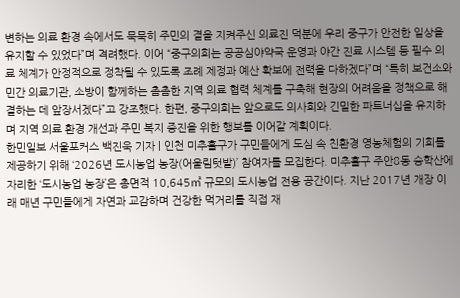변하는 의료 환경 속에서도 묵묵히 주민의 곁을 지켜주신 의료진 덕분에 우리 중구가 안전한 일상을 유지할 수 있었다”며 격려했다. 이어 “중구의회는 공공심야약국 운영과 야간 진료 시스템 등 필수 의료 체계가 안정적으로 정착될 수 있도록 조례 제정과 예산 확보에 전력을 다하겠다”며 “특히 보건소와 민간 의료기관, 소방이 함께하는 촘촘한 지역 의료 협력 체계를 구축해 현장의 어려움을 정책으로 해결하는 데 앞장서겠다”고 강조했다. 한편, 중구의회는 앞으로도 의사회와 긴밀한 파트너십을 유지하며 지역 의료 환경 개선과 주민 복지 증진을 위한 행보를 이어갈 계획이다.
한민일보 서울포커스 백진욱 기자 | 인천 미추홀구가 구민들에게 도심 속 친환경 영농체험의 기회를 제공하기 위해 ‘2026년 도시농업 농장(어울림텃밭)’ 참여자를 모집한다. 미추홀구 주안8동 승학산에 자리한 ‘도시농업 농장’은 총면적 10,645㎡ 규모의 도시농업 전용 공간이다. 지난 2017년 개장 이래 매년 구민들에게 자연과 교감하며 건강한 먹거리를 직접 재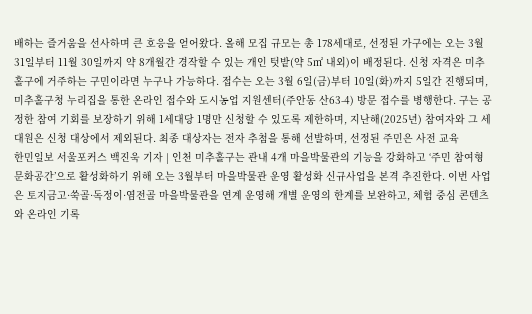배하는 즐거움을 선사하며 큰 호응을 얻어왔다. 올해 모집 규모는 총 178세대로, 선정된 가구에는 오는 3월 31일부터 11월 30일까지 약 8개월간 경작할 수 있는 개인 텃밭(약 5㎡ 내외)이 배정된다. 신청 자격은 미추홀구에 거주하는 구민이라면 누구나 가능하다. 접수는 오는 3월 6일(금)부터 10일(화)까지 5일간 진행되며, 미추홀구청 누리집을 통한 온라인 접수와 도시농업 지원센터(주안동 산63-4) 방문 접수를 병행한다. 구는 공정한 참여 기회를 보장하기 위해 1세대당 1명만 신청할 수 있도록 제한하며, 지난해(2025년) 참여자와 그 세대원은 신청 대상에서 제외된다. 최종 대상자는 전자 추첨을 통해 선발하며, 선정된 주민은 사전 교육
한민일보 서울포커스 백진욱 기자 | 인천 미추홀구는 관내 4개 마을박물관의 기능을 강화하고 ‘주민 참여형 문화공간’으로 활성화하기 위해 오는 3월부터 마을박물관 운영 활성화 신규사업을 본격 추진한다. 이번 사업은 토지금고·쑥골·독정이·염전골 마을박물관을 연계 운영해 개별 운영의 한계를 보완하고, 체험 중심 콘텐츠와 온라인 기록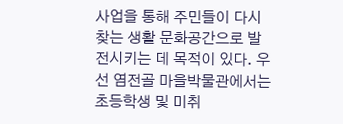사업을 통해 주민들이 다시 찾는 생활 문화공간으로 발전시키는 데 목적이 있다. 우선 염전골 마을박물관에서는 초등학생 및 미취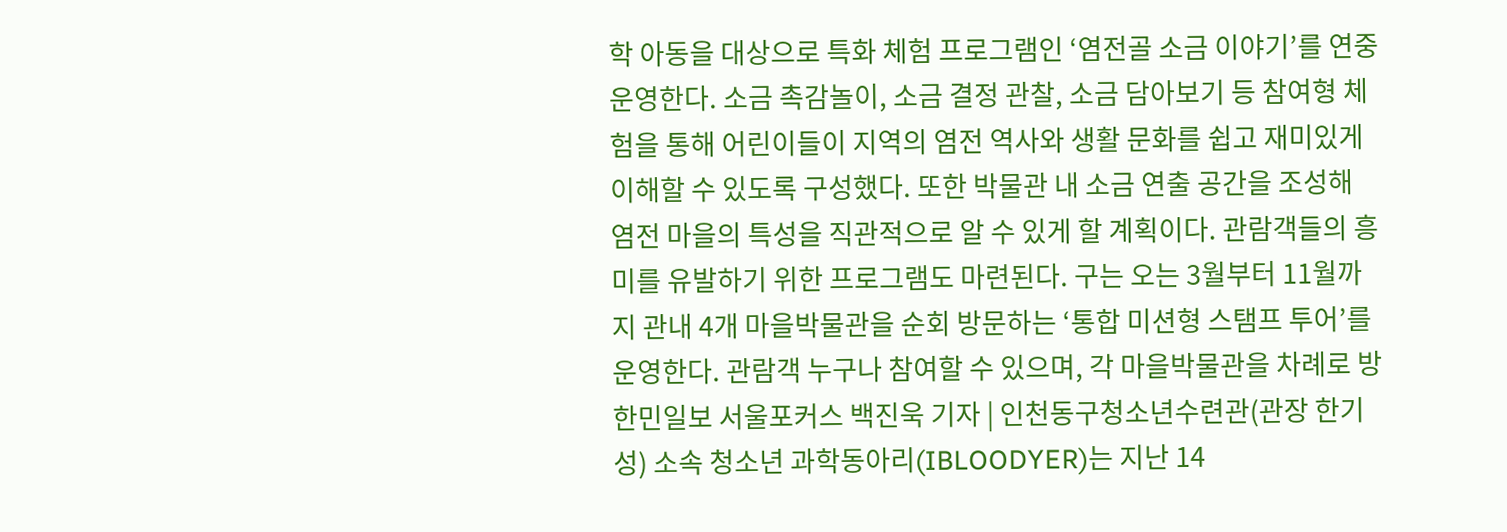학 아동을 대상으로 특화 체험 프로그램인 ‘염전골 소금 이야기’를 연중 운영한다. 소금 촉감놀이, 소금 결정 관찰, 소금 담아보기 등 참여형 체험을 통해 어린이들이 지역의 염전 역사와 생활 문화를 쉽고 재미있게 이해할 수 있도록 구성했다. 또한 박물관 내 소금 연출 공간을 조성해 염전 마을의 특성을 직관적으로 알 수 있게 할 계획이다. 관람객들의 흥미를 유발하기 위한 프로그램도 마련된다. 구는 오는 3월부터 11월까지 관내 4개 마을박물관을 순회 방문하는 ‘통합 미션형 스탬프 투어’를 운영한다. 관람객 누구나 참여할 수 있으며, 각 마을박물관을 차례로 방
한민일보 서울포커스 백진욱 기자 | 인천동구청소년수련관(관장 한기성) 소속 청소년 과학동아리(IBLOODYER)는 지난 14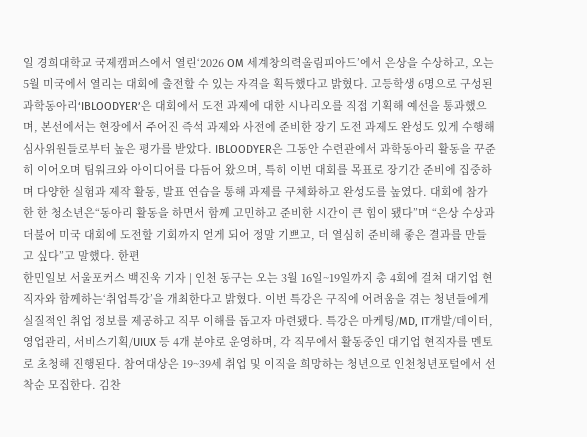일 경희대학교 국제캠퍼스에서 열린‘2026 OM 세계창의력올림피아드’에서 은상을 수상하고, 오는 5월 미국에서 열리는 대회에 출전할 수 있는 자격을 획득했다고 밝혔다. 고등학생 6명으로 구성된 과학동아리‘IBLOODYER’은 대회에서 도전 과제에 대한 시나리오를 직접 기획해 예선을 통과했으며, 본선에서는 현장에서 주어진 즉석 과제와 사전에 준비한 장기 도전 과제도 완성도 있게 수행해 심사위원들로부터 높은 평가를 받았다. IBLOODYER은 그동안 수련관에서 과학동아리 활동을 꾸준히 이어오며 팀워크와 아이디어를 다듬어 왔으며, 특히 이번 대회를 목표로 장기간 준비에 집중하며 다양한 실험과 제작 활동, 발표 연습을 통해 과제를 구체화하고 완성도를 높였다. 대회에 참가한 한 청소년은“동아리 활동을 하면서 함께 고민하고 준비한 시간이 큰 힘이 됐다”며 “은상 수상과 더불어 미국 대회에 도전할 기회까지 얻게 되어 정말 기쁘고, 더 열심히 준비해 좋은 결과를 만들고 싶다”고 말했다. 한편
한민일보 서울포커스 백진욱 기자 | 인천 동구는 오는 3월 16일~19일까지 총 4회에 걸쳐 대기업 현직자와 함께하는‘취업특강’을 개최한다고 밝혔다. 이번 특강은 구직에 어려움을 겪는 청년들에게 실질적인 취업 정보를 제공하고 직무 이해를 돕고자 마련됐다. 특강은 마케팅/MD, IT개발/데이터, 영업관리, 서비스기획/UIUX 등 4개 분야로 운영하며, 각 직무에서 활동중인 대기업 현직자를 멘토로 초청해 진행된다. 참여대상은 19~39세 취업 및 이직을 희망하는 청년으로 인천청년포털에서 선착순 모집한다. 김찬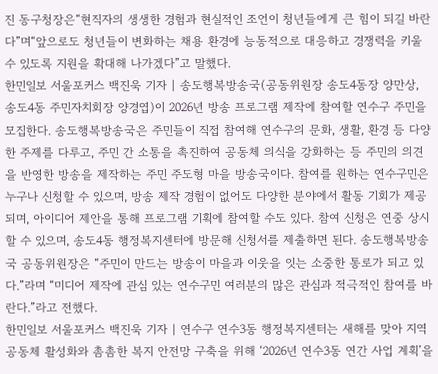진 동구청장은“현직자의 생생한 경험과 현실적인 조언이 청년들에게 큰 힘이 되길 바란다”며“앞으로도 청년들이 변화하는 채용 환경에 능동적으로 대응하고 경쟁력을 키울 수 있도록 지원을 확대해 나가겠다”고 말했다.
한민일보 서울포커스 백진욱 기자 | 송도행복방송국(공동위원장 송도4동장 양만상, 송도4동 주민자치회장 양경엽)이 2026년 방송 프로그램 제작에 참여할 연수구 주민을 모집한다. 송도행복방송국은 주민들이 직접 참여해 연수구의 문화, 생활, 환경 등 다양한 주제를 다루고, 주민 간 소통을 촉진하여 공동체 의식을 강화하는 등 주민의 의견을 반영한 방송을 제작하는 주민 주도형 마을 방송국이다. 참여를 원하는 연수구민은 누구나 신청할 수 있으며, 방송 제작 경험이 없어도 다양한 분야에서 활동 기회가 제공되며, 아이디어 제안을 통해 프로그램 기획에 참여할 수도 있다. 참여 신청은 연중 상시 할 수 있으며, 송도4동 행정복지센터에 방문해 신청서를 제출하면 된다. 송도행복방송국 공동위원장은 “주민이 만드는 방송이 마을과 이웃을 잇는 소중한 통로가 되고 있다.”라며 “미디어 제작에 관심 있는 연수구민 여러분의 많은 관심과 적극적인 참여를 바란다.”라고 전했다.
한민일보 서울포커스 백진욱 기자 | 연수구 연수3동 행정복지센터는 새해를 맞아 지역 공동체 활성화와 촘촘한 복지 안전망 구축을 위해 ‘2026년 연수3동 연간 사업 계획’을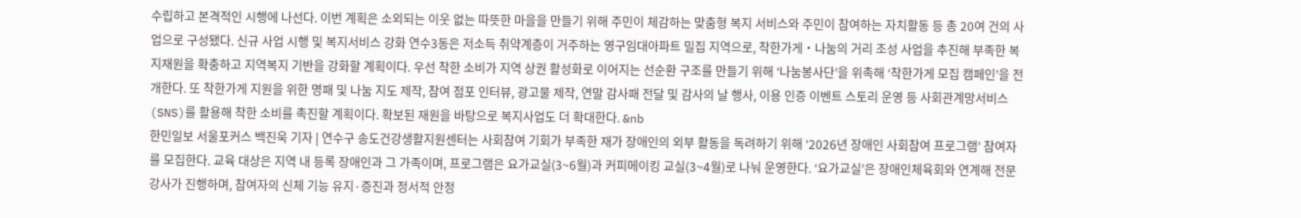수립하고 본격적인 시행에 나선다. 이번 계획은 소외되는 이웃 없는 따뜻한 마을을 만들기 위해 주민이 체감하는 맞춤형 복지 서비스와 주민이 참여하는 자치활동 등 총 20여 건의 사업으로 구성됐다. 신규 사업 시행 및 복지서비스 강화 연수3동은 저소득 취약계층이 거주하는 영구임대아파트 밀집 지역으로, 착한가게‧나눔의 거리 조성 사업을 추진해 부족한 복지재원을 확충하고 지역복지 기반을 강화할 계획이다. 우선 착한 소비가 지역 상권 활성화로 이어지는 선순환 구조를 만들기 위해 ‘나눔봉사단’을 위촉해 ‘착한가게 모집 캠페인’을 전개한다. 또 착한가게 지원을 위한 명패 및 나눔 지도 제작, 참여 점포 인터뷰, 광고물 제작, 연말 감사패 전달 및 감사의 날 행사, 이용 인증 이벤트 스토리 운영 등 사회관계망서비스(SNS)를 활용해 착한 소비를 촉진할 계획이다. 확보된 재원을 바탕으로 복지사업도 더 확대한다. &nb
한민일보 서울포커스 백진욱 기자 | 연수구 송도건강생활지원센터는 사회참여 기회가 부족한 재가 장애인의 외부 활동을 독려하기 위해 ‘2026년 장애인 사회참여 프로그램’ 참여자를 모집한다. 교육 대상은 지역 내 등록 장애인과 그 가족이며, 프로그램은 요가교실(3~6월)과 커피메이킹 교실(3~4월)로 나눠 운영한다. ‘요가교실’은 장애인체육회와 연계해 전문 강사가 진행하며, 참여자의 신체 기능 유지·증진과 정서적 안정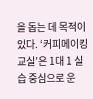을 돕는 데 목적이 있다. ‘커피메이킹 교실’은 1대 1 실습 중심으로 운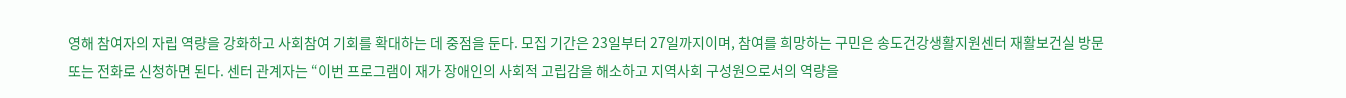영해 참여자의 자립 역량을 강화하고 사회참여 기회를 확대하는 데 중점을 둔다. 모집 기간은 23일부터 27일까지이며, 참여를 희망하는 구민은 송도건강생활지원센터 재활보건실 방문 또는 전화로 신청하면 된다. 센터 관계자는 “이번 프로그램이 재가 장애인의 사회적 고립감을 해소하고 지역사회 구성원으로서의 역량을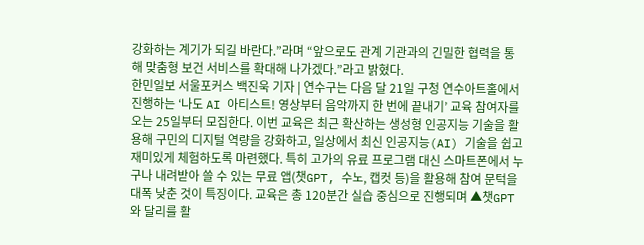강화하는 계기가 되길 바란다.”라며 “앞으로도 관계 기관과의 긴밀한 협력을 통해 맞춤형 보건 서비스를 확대해 나가겠다.”라고 밝혔다.
한민일보 서울포커스 백진욱 기자 | 연수구는 다음 달 21일 구청 연수아트홀에서 진행하는 ‘나도 AI 아티스트! 영상부터 음악까지 한 번에 끝내기’ 교육 참여자를 오는 25일부터 모집한다. 이번 교육은 최근 확산하는 생성형 인공지능 기술을 활용해 구민의 디지털 역량을 강화하고, 일상에서 최신 인공지능(AI) 기술을 쉽고 재미있게 체험하도록 마련했다. 특히 고가의 유료 프로그램 대신 스마트폰에서 누구나 내려받아 쓸 수 있는 무료 앱(챗GPT, 수노, 캡컷 등)을 활용해 참여 문턱을 대폭 낮춘 것이 특징이다. 교육은 총 120분간 실습 중심으로 진행되며 ▲챗GPT와 달리를 활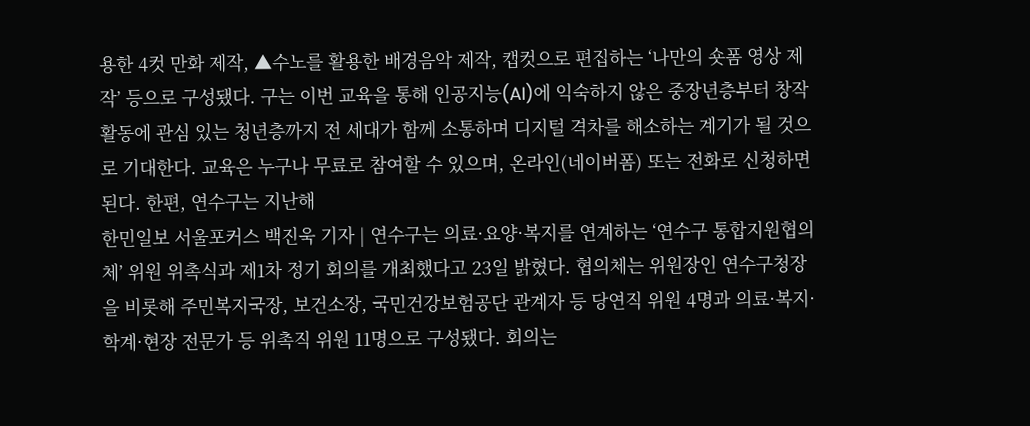용한 4컷 만화 제작, ▲수노를 활용한 배경음악 제작, 캡컷으로 편집하는 ‘나만의 숏폼 영상 제작’ 등으로 구성됐다. 구는 이번 교육을 통해 인공지능(AI)에 익숙하지 않은 중장년층부터 창작 활동에 관심 있는 청년층까지 전 세대가 함께 소통하며 디지털 격차를 해소하는 계기가 될 것으로 기대한다. 교육은 누구나 무료로 참여할 수 있으며, 온라인(네이버폼) 또는 전화로 신청하면 된다. 한편, 연수구는 지난해
한민일보 서울포커스 백진욱 기자 | 연수구는 의료·요양·복지를 연계하는 ‘연수구 통합지원협의체’ 위원 위촉식과 제1차 정기 회의를 개최했다고 23일 밝혔다. 협의체는 위원장인 연수구청장을 비롯해 주민복지국장, 보건소장, 국민건강보험공단 관계자 등 당연직 위원 4명과 의료·복지·학계·현장 전문가 등 위촉직 위원 11명으로 구성됐다. 회의는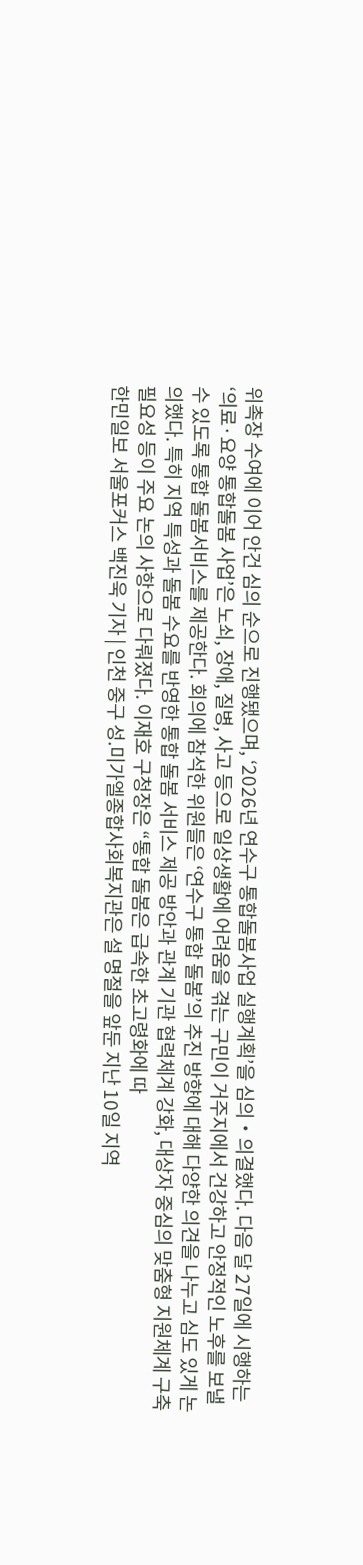위촉장 수여에 이어 안건 심의 순으로 진행됐으며, ‘2026년 연수구 통합돌봄사업 실행계획’을 심의‧의결했다. 다음 달 27일에 시행하는 ‘의료·요양 통합돌봄 사업’은 노쇠, 장애, 질병, 사고 등으로 일상생활에 어려움을 겪는 구민이 거주지에서 건강하고 안정적인 노후를 보낼 수 있도록 통합 돌봄서비스를 제공한다. 회의에 참석한 위원들은 ‘연수구 통합 돌봄’의 추진 방향에 대해 다양한 의견을 나누고 심도 있게 논의했다. 특히 지역 특성과 돌봄 수요를 반영한 통합 돌봄 서비스 제공 방안과 관계 기관 협력체계 강화, 대상자 중심의 맞춤형 지원체계 구축 필요성 등이 주요 논의 사항으로 다뤄졌다. 이재호 구청장은 “통합 돌봄은 급속한 초고령화에 따
한민일보 서울포커스 백진욱 기자 | 인천 중구 성.미가엘종합사회복지관은 설 명절을 앞둔 지난 10일 지역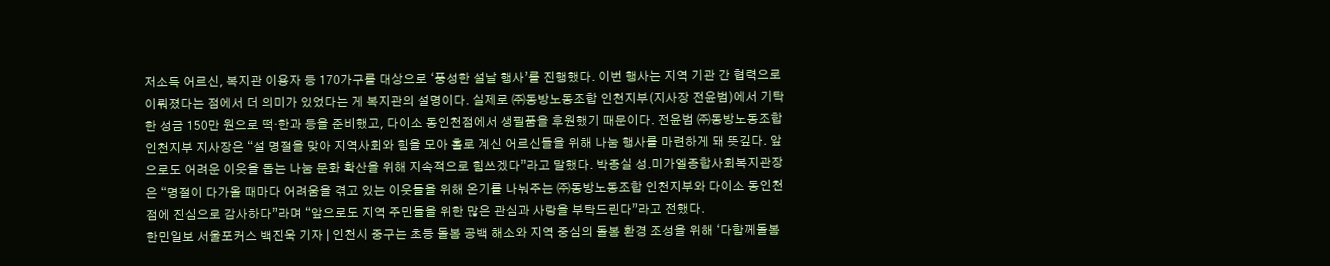저소득 어르신, 복지관 이용자 등 170가구를 대상으로 ‘풍성한 설날 행사’를 진행했다. 이번 행사는 지역 기관 간 협력으로 이뤄졌다는 점에서 더 의미가 있었다는 게 복지관의 설명이다. 실제로 ㈜동방노동조합 인천지부(지사장 전윤범)에서 기탁한 성금 150만 원으로 떡·한과 등을 준비했고, 다이소 동인천점에서 생필품을 후원했기 때문이다. 전윤범 ㈜동방노동조합 인천지부 지사장은 “설 명절을 맞아 지역사회와 힘을 모아 홀로 계신 어르신들을 위해 나눔 행사를 마련하게 돼 뜻깊다. 앞으로도 어려운 이웃을 돕는 나눔 문화 확산을 위해 지속적으로 힘쓰겠다”라고 말했다. 박종실 성.미가엘종합사회복지관장은 “명절이 다가올 때마다 어려움을 겪고 있는 이웃들을 위해 온기를 나눠주는 ㈜동방노동조합 인천지부와 다이소 동인천점에 진심으로 감사하다”라며 “앞으로도 지역 주민들을 위한 많은 관심과 사랑을 부탁드린다”라고 전했다.
한민일보 서울포커스 백진욱 기자 | 인천시 중구는 초등 돌봄 공백 해소와 지역 중심의 돌봄 환경 조성을 위해 ‘다함께돌봄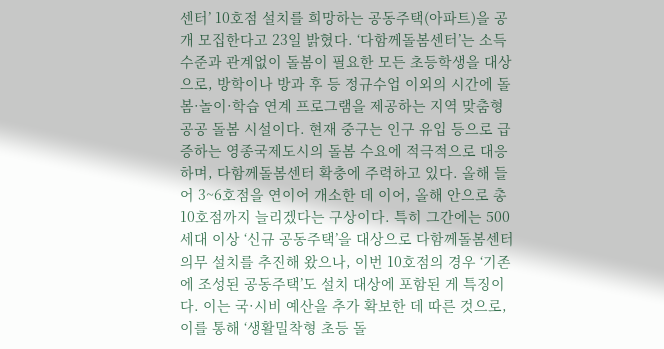센터’ 10호점 설치를 희망하는 공동주택(아파트)을 공개 모집한다고 23일 밝혔다. ‘다함께돌봄센터’는 소득수준과 관계없이 돌봄이 필요한 모든 초등학생을 대상으로, 방학이나 방과 후 등 정규수업 이외의 시간에 돌봄·놀이·학습 연계 프로그램을 제공하는 지역 맞춤형 공공 돌봄 시설이다. 현재 중구는 인구 유입 등으로 급증하는 영종국제도시의 돌봄 수요에 적극적으로 대응하며, 다함께돌봄센터 확충에 주력하고 있다. 올해 들어 3~6호점을 연이어 개소한 데 이어, 올해 안으로 총 10호점까지 늘리겠다는 구상이다. 특히 그간에는 500세대 이상 ‘신규 공동주택’을 대상으로 다함께돌봄센터 의무 설치를 추진해 왔으나, 이번 10호점의 경우 ‘기존에 조성된 공동주택’도 설치 대상에 포함된 게 특징이다. 이는 국·시비 예산을 추가 확보한 데 따른 것으로, 이를 통해 ‘생활밀착형 초등 돌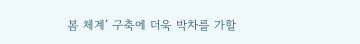봄 체계’ 구축에 더욱 박차를 가할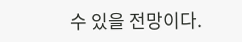수 있을 전망이다.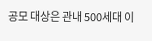공모 대상은 관내 500세대 이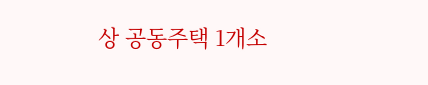상 공동주택 1개소